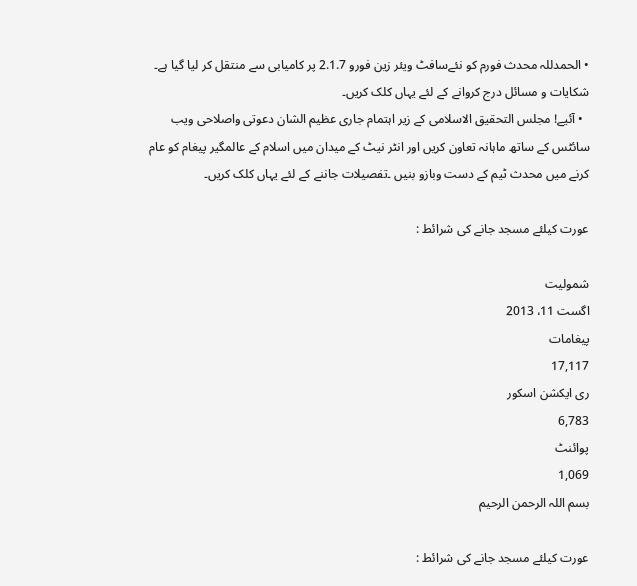• الحمدللہ محدث فورم کو نئےسافٹ ویئر زین فورو 2.1.7 پر کامیابی سے منتقل کر لیا گیا ہے۔ شکایات و مسائل درج کروانے کے لئے یہاں کلک کریں۔
  • آئیے! مجلس التحقیق الاسلامی کے زیر اہتمام جاری عظیم الشان دعوتی واصلاحی ویب سائٹس کے ساتھ ماہانہ تعاون کریں اور انٹر نیٹ کے میدان میں اسلام کے عالمگیر پیغام کو عام کرنے میں محدث ٹیم کے دست وبازو بنیں ۔تفصیلات جاننے کے لئے یہاں کلک کریں۔

عورت کیلئے مسجد جانے کی شرائط :

شمولیت
اگست 11، 2013
پیغامات
17,117
ری ایکشن اسکور
6,783
پوائنٹ
1,069
بسم اللہ الرحمن الرحیم

عورت کیلئے مسجد جانے کی شرائط :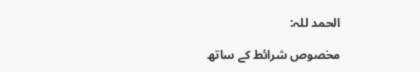الحمد للہ:

مخصوص شرائط کے ساتھ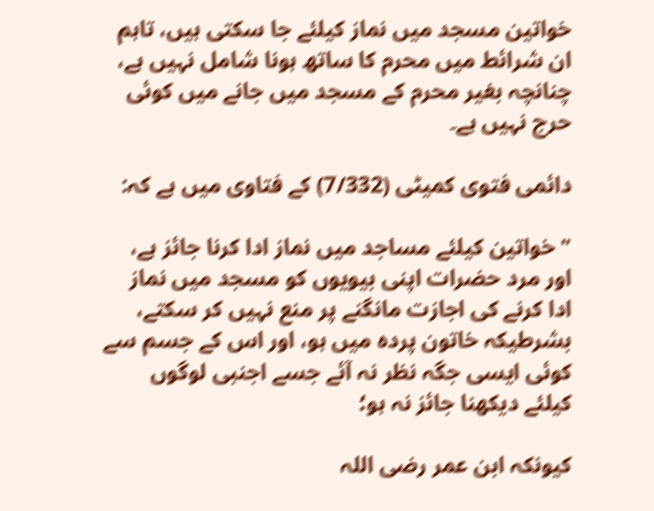خواتین مسجد میں نماز کیلئے جا سکتی ہیں، تاہم ان شرائط میں محرم کا ساتھ ہونا شامل نہیں ہے، چنانچہ بغیر محرم کے مسجد میں جانے میں کوئی حرج نہیں ہے۔

دائمی فتوی کمیٹی (7/332) کے فتاوی میں ہے کہ:

"خواتین کیلئے مساجد میں نماز ادا کرنا جائز ہے، اور مرد حضرات اپنی بیویوں کو مسجد میں نماز ادا کرنے کی اجازت مانگنے پر منع نہیں کر سکتے، بشرطیکہ خاتون پردہ میں ہو، اور اس کے جسم سے کوئی ایسی جگہ نظر نہ آئے جسے اجنبی لوگوں کیلئے دیکھنا جائز نہ ہو؛

کیونکہ ابن عمر رضی اللہ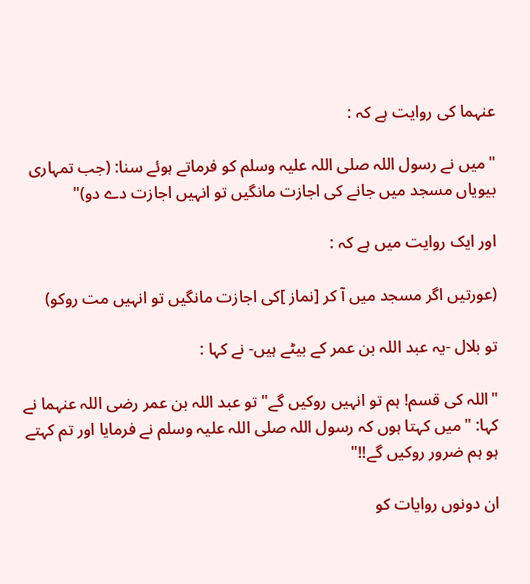عنہما کی روایت ہے کہ :

"میں نے رسول اللہ صلی اللہ علیہ وسلم کو فرماتے ہوئے سنا: (جب تمہاری بیویاں مسجد میں جانے کی اجازت مانگیں تو انہیں اجازت دے دو)"

اور ایک روایت میں ہے کہ :

(عورتیں اگر مسجد میں آ کر [نماز ]کی اجازت مانگیں تو انہیں مت روکو)

تو بلال -یہ عبد اللہ بن عمر کے بیٹے ہیں- نے کہا :

"اللہ کی قسم! ہم تو انہیں روکیں گے" تو عبد اللہ بن عمر رضی اللہ عنہما نے کہا: "میں کہتا ہوں کہ رسول اللہ صلی اللہ علیہ وسلم نے فرمایا اور تم کہتے ہو ہم ضرور روکیں گے!!"

ان دونوں روایات کو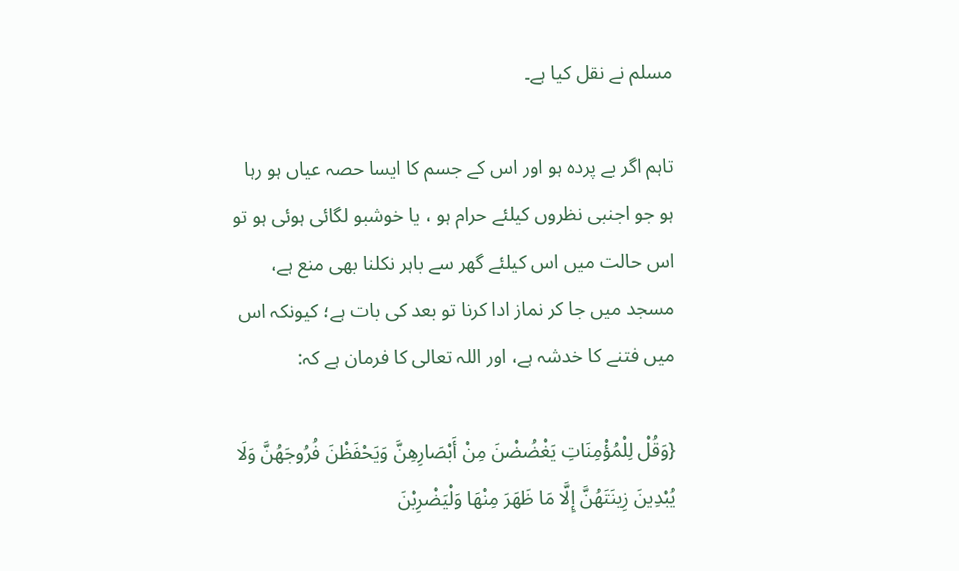مسلم نے نقل کیا ہے۔

تاہم اگر بے پردہ ہو اور اس کے جسم کا ایسا حصہ عیاں ہو رہا ہو جو اجنبی نظروں کیلئے حرام ہو ، یا خوشبو لگائی ہوئی ہو تو اس حالت میں اس کیلئے گھر سے باہر نکلنا بھی منع ہے، مسجد میں جا کر نماز ادا کرنا تو بعد کی بات ہے؛ کیونکہ اس میں فتنے کا خدشہ ہے، اور اللہ تعالی کا فرمان ہے کہ:

{وَقُلْ لِلْمُؤْمِنَاتِ يَغْضُضْنَ مِنْ أَبْصَارِهِنَّ وَيَحْفَظْنَ فُرُوجَهُنَّ وَلَا يُبْدِينَ زِينَتَهُنَّ إِلَّا مَا ظَهَرَ مِنْهَا وَلْيَضْرِبْنَ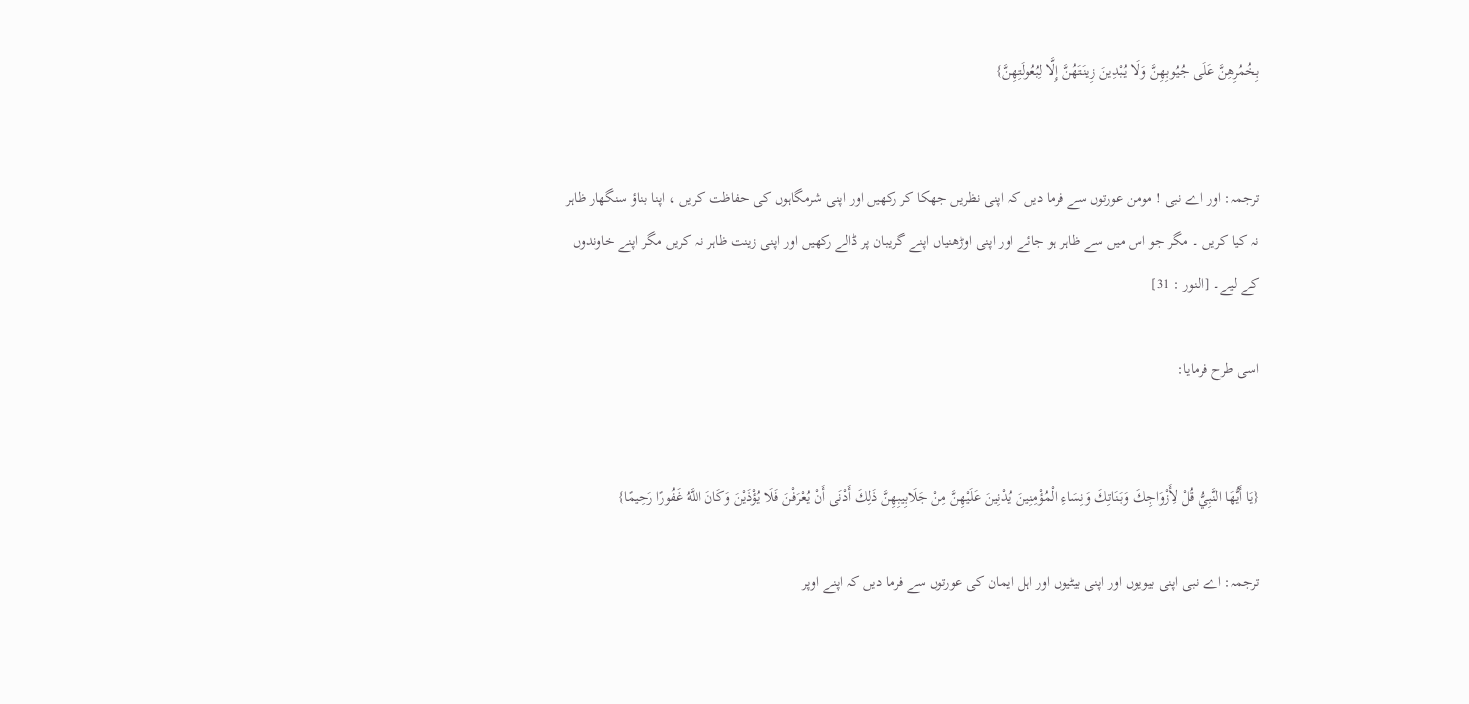بِخُمُرِهِنَّ عَلَى جُيُوبِهِنَّ وَلَا يُبْدِينَ زِينَتَهُنَّ إِلَّا لِبُعُولَتِهِنَّ}


ترجمہ: اور اے نبی ! مومن عورتوں سے فرما دیں کہ اپنی نظریں جھکا کر رکھیں اور اپنی شرمگاہوں کی حفاظت کریں ، اپنا بناؤ سنگھار ظاہر نہ کیا کریں ۔ مگر جو اس میں سے ظاہر ہو جائے اور اپنی اوڑھنیاں اپنے گریبان پر ڈالے رکھیں اور اپنی زینت ظاہر نہ کریں مگر اپنے خاوندوں کے لیے۔ [النور : 31]

اسی طرح فرمایا:


{يَا أَيُّهَا النَّبِيُّ قُلْ لِأَزْوَاجِكَ وَبَنَاتِكَ وَنِسَاءِ الْمُؤْمِنِينَ يُدْنِينَ عَلَيْهِنَّ مِنْ جَلَابِيبِهِنَّ ذَلِكَ أَدْنَى أَنْ يُعْرَفْنَ فَلَا يُؤْذَيْنَ وَكَانَ اللَّهُ غَفُورًا رَحِيمًا}

ترجمہ: اے نبی اپنی بیویوں اور اپنی بیٹیوں اور اہل ایمان کی عورتوں سے فرما دیں کہ اپنے اوپر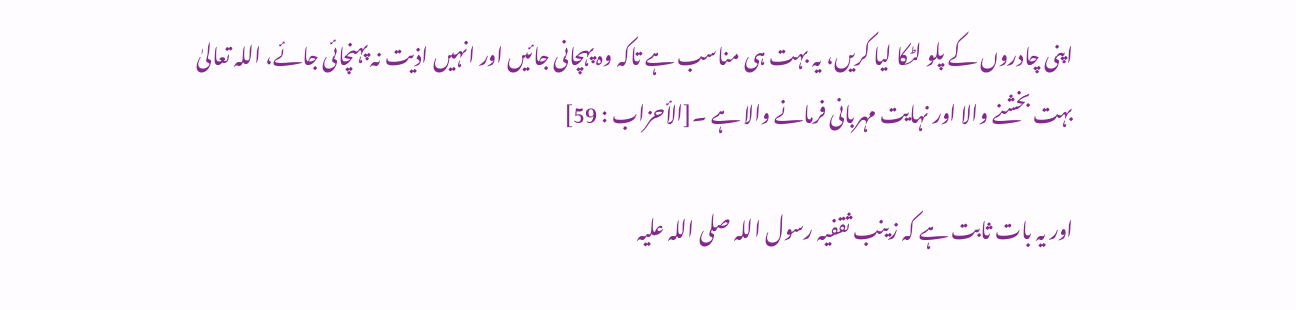اپنی چادروں کے پلو لٹکا لیا کریں، یہ بہت ہی مناسب ہے تاکہ وہ پہچانی جائیں اور انہیں اذیت نہ پہنچائی جائے، اللہ تعالیٰ بہت بخشنے والا اور نہایت مہربانی فرمانے والا ہے ۔[الأحزاب : 59]

اور یہ بات ثابت ہے کہ زینب ثقفیہ رسول اللہ صلی اللہ علیہ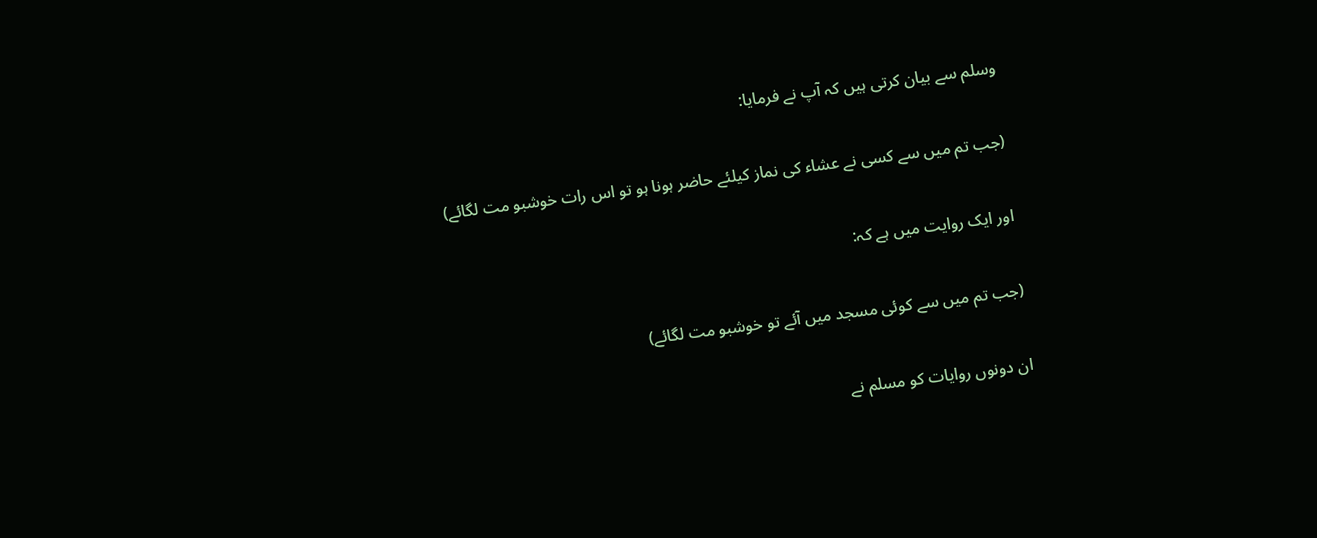وسلم سے بیان کرتی ہیں کہ آپ نے فرمایا:

(جب تم میں سے کسی نے عشاء کی نماز کیلئے حاضر ہونا ہو تو اس رات خوشبو مت لگائے)

اور ایک روایت میں ہے کہ:

(جب تم میں سے کوئی مسجد میں آئے تو خوشبو مت لگائے)

ان دونوں روایات کو مسلم نے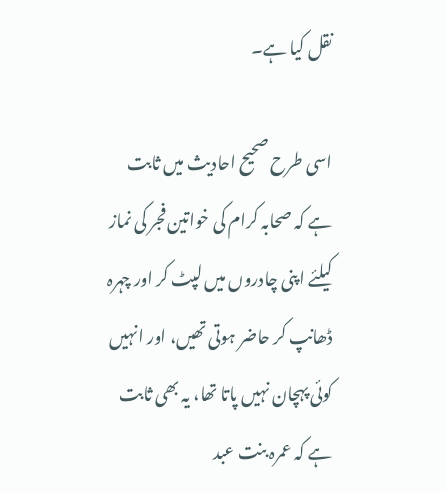نقل کیا ہے۔

اسی طرح صحیح احادیث میں ثابت ہے کہ صحابہ کرام کی خواتین فجر کی نماز کیلئے اپنی چادروں میں لپٹ کر اور چہرہ ڈھانپ کر حاضر ہوتی تھیں، اور انہیں کوئی پہچان نہیں پاتا تھا، یہ بھی ثابت ہے کہ عمرہ بنت عبد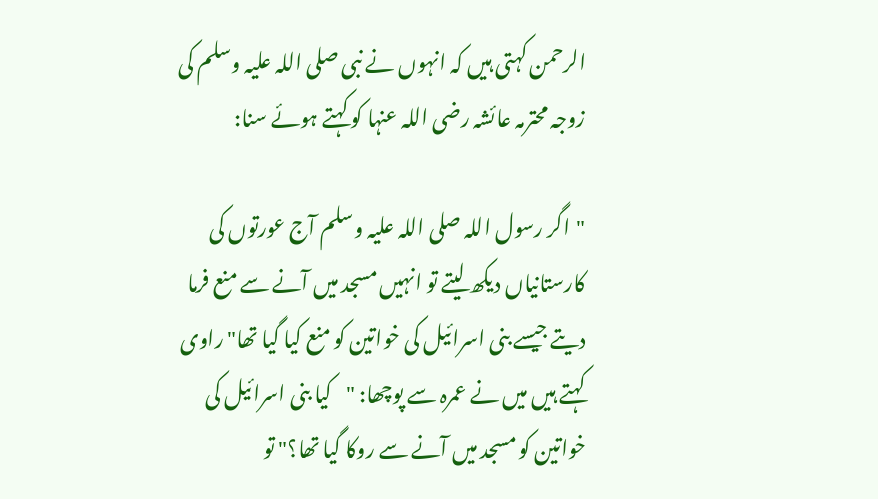الرحمن کہتی ہیں کہ انہوں نے نبی صلی اللہ علیہ وسلم کی زوجہ محترمہ عائشہ رضی اللہ عنہا کو کہتے ہوئے سنا:

"اگر رسول اللہ صلی اللہ علیہ وسلم آج عورتوں کی کارستانیاں دیکھ لیتے تو انہیں مسجد میں آنے سے منع فرما دیتے جیسے بنی اسرائیل کی خواتین کو منع کیا گیا تھا" راوی کہتے ہیں میں نے عمرہ سے پوچھا: "کیا بنی اسرائیل کی خواتین کو مسجد میں آنے سے روکا گیا تھا؟" تو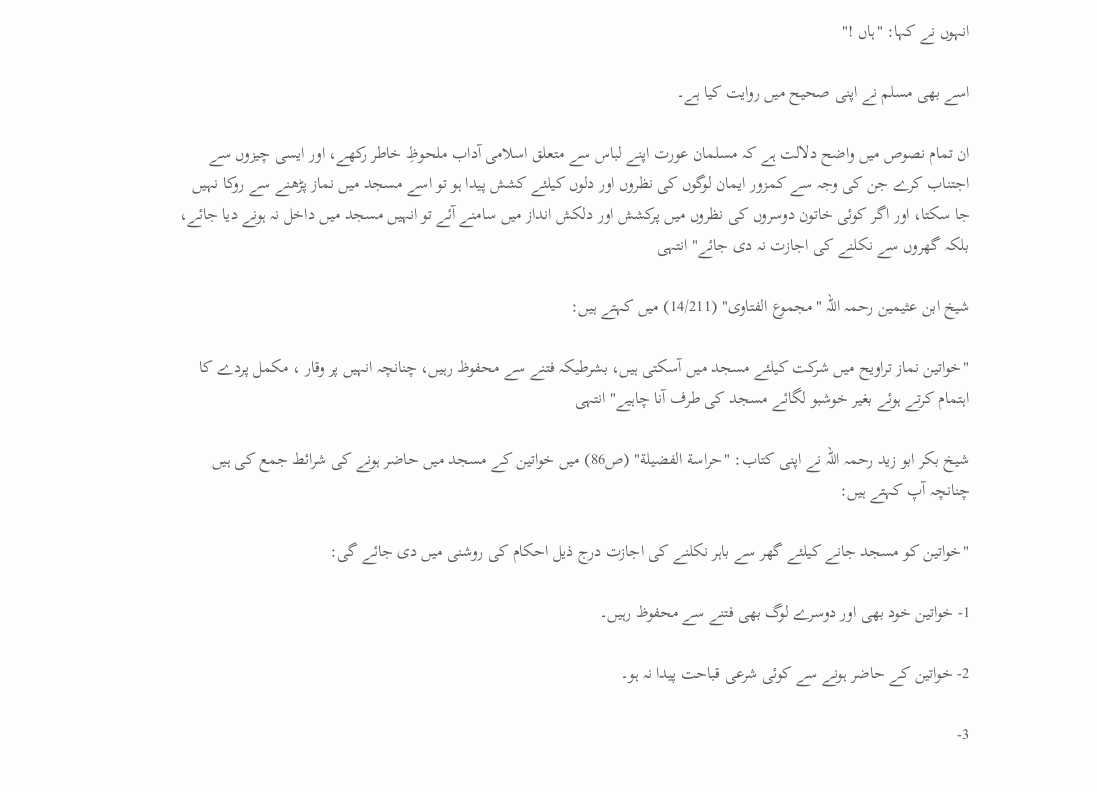انہوں نے کہا: "ہاں !"

اسے بھی مسلم نے اپنی صحیح میں روایت کیا ہے۔

ان تمام نصوص میں واضح دلالت ہے کہ مسلمان عورت اپنے لباس سے متعلق اسلامی آداب ملحوظِ خاطر رکھے، اور ایسی چیزوں سے اجتناب کرے جن کی وجہ سے کمزور ایمان لوگوں کی نظروں اور دلوں کیلئے کشش پیدا ہو تو اسے مسجد میں نماز پڑھنے سے روکا نہیں جا سکتا، اور اگر کوئی خاتون دوسروں کی نظروں میں پرکشش اور دلکش انداز میں سامنے آئے تو انہیں مسجد میں داخل نہ ہونے دیا جائے، بلکہ گھروں سے نکلنے کی اجازت نہ دی جائے" انتہی

شیخ ابن عثیمین رحمہ اللہ "مجموع الفتاوى" (14/211) میں کہتے ہیں:

"خواتین نماز تراویح میں شرکت کیلئے مسجد میں آسکتی ہیں، بشرطیکہ فتنے سے محفوظ رہیں، چنانچہ انہیں پر وقار ، مکمل پردے کا اہتمام کرتے ہوئے بغیر خوشبو لگائے مسجد کی طرف آنا چاہیے" انتہی

شیخ بکر ابو زید رحمہ اللہ نے اپنی کتاب: "حراسة الفضيلة" (ص86) میں خواتین کے مسجد میں حاضر ہونے کی شرائط جمع کی ہیں چنانچہ آپ کہتے ہیں:

"خواتین کو مسجد جانے کیلئے گھر سے باہر نکلنے کی اجازت درج ذیل احکام کی روشنی میں دی جائے گی:

1- خواتین خود بھی اور دوسرے لوگ بھی فتنے سے محفوظ رہیں۔

2- خواتین کے حاضر ہونے سے کوئی شرعی قباحت پیدا نہ ہو۔

3-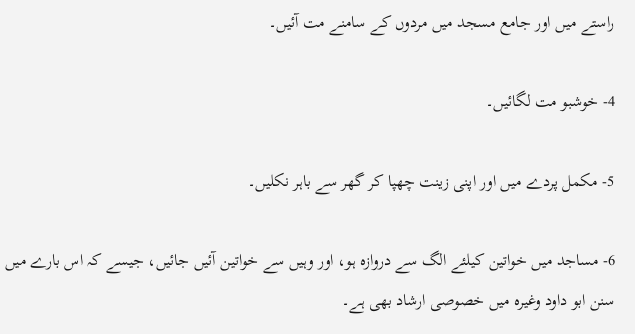راستے میں اور جامع مسجد میں مردوں کے سامنے مت آئیں۔

4- خوشبو مت لگائیں۔

5- مکمل پردے میں اور اپنی زینت چھپا کر گھر سے باہر نکلیں۔

6- مساجد میں خواتین کیلئے الگ سے دروازہ ہو، اور وہیں سے خواتین آئیں جائیں، جیسے کہ اس بارے میں سنن ابو داود وغیرہ میں خصوصی ارشاد بھی ہے۔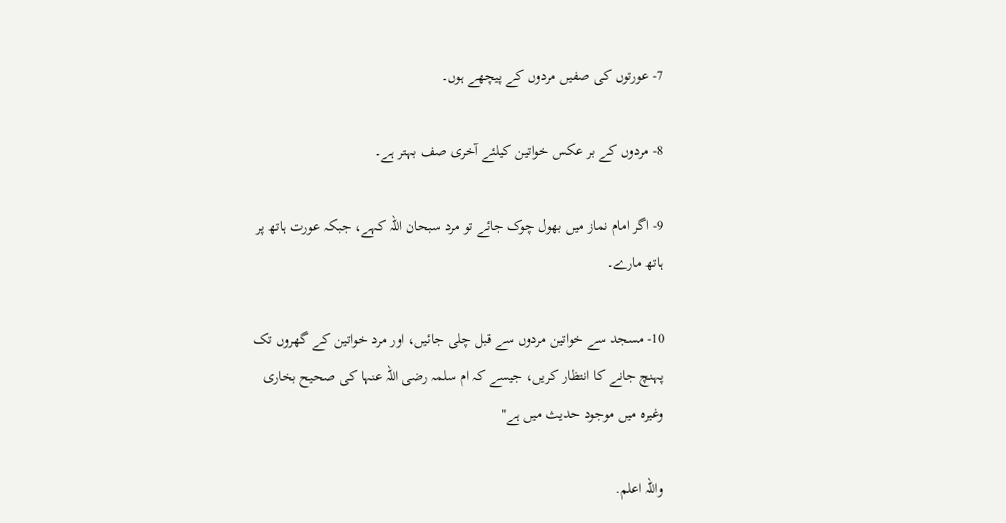7- عورتوں کی صفیں مردوں کے پیچھے ہوں۔

8- مردوں کے بر عکس خواتین کیلئے آخری صف بہتر ہے۔

9- اگر امام نماز میں بھول چوک جائے تو مرد سبحان اللہ کہے، جبکہ عورت ہاتھ پر ہاتھ مارے۔

10- مسجد سے خواتین مردوں سے قبل چلی جائیں، اور مرد خواتین کے گھروں تک پہنچ جانے کا انتظار کریں، جیسے کہ ام سلمہ رضی اللہ عنہا کی صحیح بخاری وغیرہ میں موجود حدیث میں ہے"

واللہ اعلم.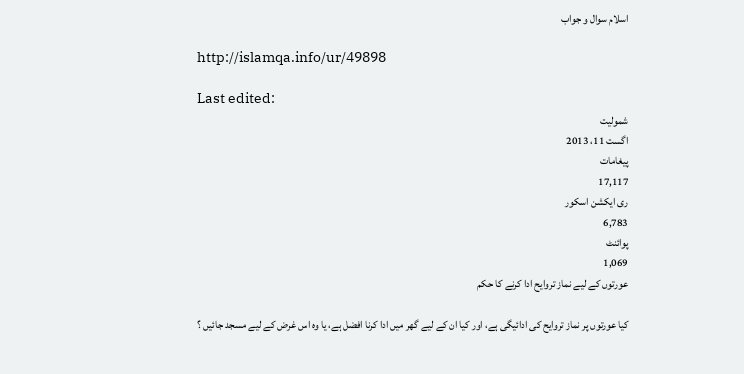اسلام سوال و جواب

http://islamqa.info/ur/49898

Last edited:
شمولیت
اگست 11، 2013
پیغامات
17,117
ری ایکشن اسکور
6,783
پوائنٹ
1,069
عورتوں كے ليے نماز تروايح ادا كرنے كا حكم

كيا عورتوں پر نماز تروايح كى ادائيگى ہے، اور كيا ان كے ليے گھر ميں ادا كرنا افضل ہے، يا وہ اس غرض كے ليے مسجد جائيں ؟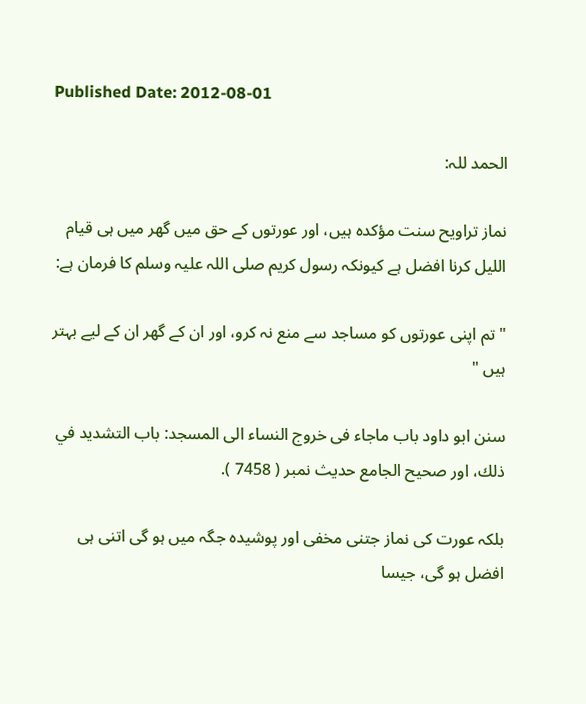Published Date: 2012-08-01

الحمد للہ:

نماز تراويح سنت مؤكدہ ہيں، اور عورتوں كے حق ميں گھر ميں ہى قيام الليل كرنا افضل ہے كيونكہ رسول كريم صلى اللہ عليہ وسلم كا فرمان ہے:

" تم اپنى عورتوں كو مساجد سے منع نہ كرو، اور ان كے گھر ان كے ليے بہتر ہيں "

سنن ابو داود باب ماجاء فى خروج النساء الى المسجد: باب التشديد في ذلك، اور صحيح الجامع حديث نمبر ( 7458 ).

بلكہ عورت كى نماز جتنى مخفى اور پوشيدہ جگہ ميں ہو گى اتنى ہى افضل ہو گى، جيسا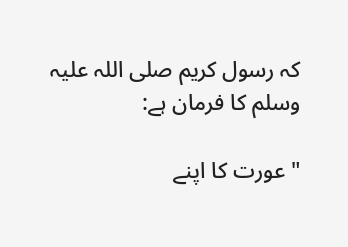كہ رسول كريم صلى اللہ عليہ وسلم كا فرمان ہے:

" عورت كا اپنے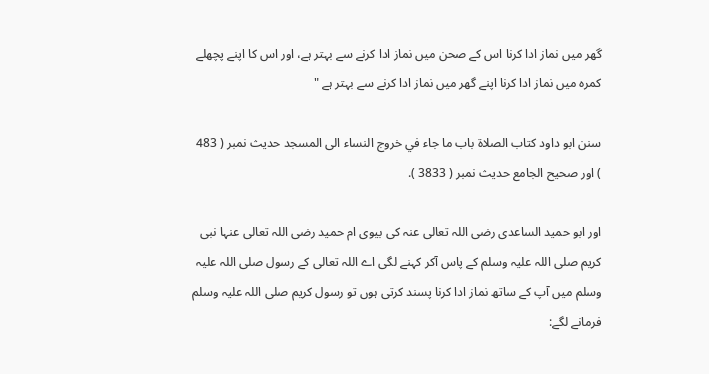گھر ميں نماز ادا كرنا اس كے صحن ميں نماز ادا كرنے سے بہتر ہے، اور اس كا اپنے پچھلے كمرہ ميں نماز ادا كرنا اپنے گھر ميں نماز ادا كرنے سے بہتر ہے "

سنن ابو داود كتاب الصلاۃ باب ما جاء في خروج النساء الى المسجد حديث نمبر ( 483 ) اور صحيح الجامع حديث نمبر ( 3833 ).

اور ابو حميد الساعدى رضى اللہ تعالى عنہ كى بيوى ام حميد رضى اللہ تعالى عنہا نبى كريم صلى اللہ عليہ وسلم كے پاس آكر كہنے لگى اے اللہ تعالى كے رسول صلى اللہ عليہ وسلم ميں آپ كے ساتھ نماز ادا كرنا پسند كرتى ہوں تو رسول كريم صلى اللہ عليہ وسلم فرمانے لگے: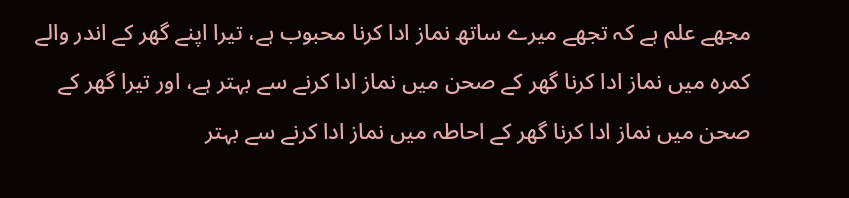مجھے علم ہے كہ تجھے ميرے ساتھ نماز ادا كرنا محبوب ہے، تيرا اپنے گھر كے اندر والے كمرہ ميں نماز ادا كرنا گھر كے صحن ميں نماز ادا كرنے سے بہتر ہے، اور تيرا گھر كے صحن ميں نماز ادا كرنا گھر كے احاطہ ميں نماز ادا كرنے سے بہتر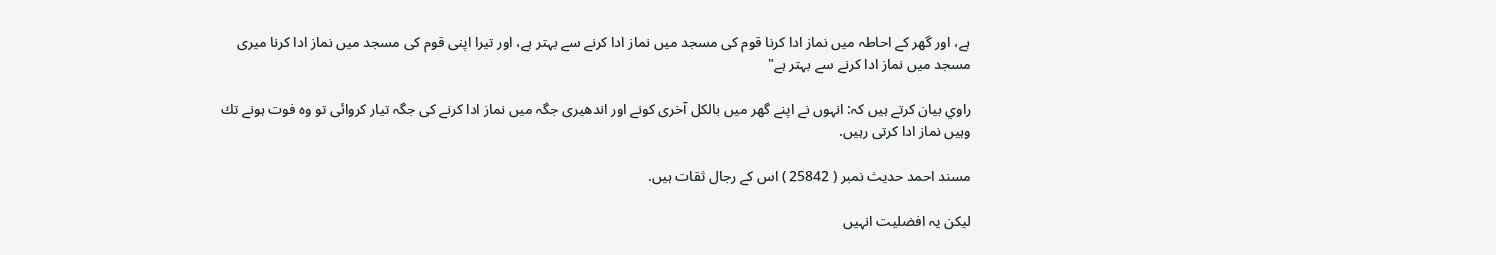ہے، اور گھر كے احاطہ ميں نماز ادا كرنا قوم كى مسجد ميں نماز ادا كرنے سے بہتر ہے، اور تيرا اپنى قوم كى مسجد ميں نماز ادا كرنا ميرى مسجد ميں نماز ادا كرنے سے بہتر ہے"

راوي بيان كرتے ہيں كہ: انہوں نے اپنے گھر ميں بالكل آخرى كونے اور اندھيرى جگہ ميں نماز ادا كرنے كى جگہ تيار كروائى تو وہ فوت ہونے تك وہيں نماز ادا كرتى رہيں.

مسند احمد حديث نمبر ( 25842 ) اس كے رجال ثقات ہيں.

ليكن يہ افضليت انہيں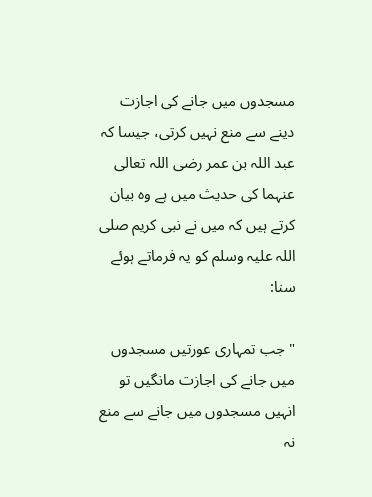مسجدوں ميں جانے كى اجازت دينے سے منع نہيں كرتى، جيسا كہ عبد اللہ بن عمر رضى اللہ تعالى عنہما كى حديث ميں ہے وہ بيان كرتے ہيں كہ ميں نے نبى كريم صلى اللہ عليہ وسلم كو يہ فرماتے ہوئے سنا:

" جب تمہارى عورتيں مسجدوں ميں جانے كى اجازت مانگيں تو انہيں مسجدوں ميں جانے سے منع نہ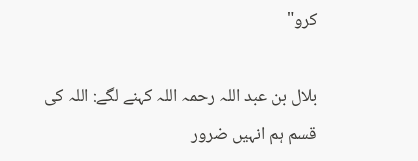كرو"

بلال بن عبد اللہ رحمہ اللہ كہنے لگے: اللہ كى قسم ہم انہيں ضرور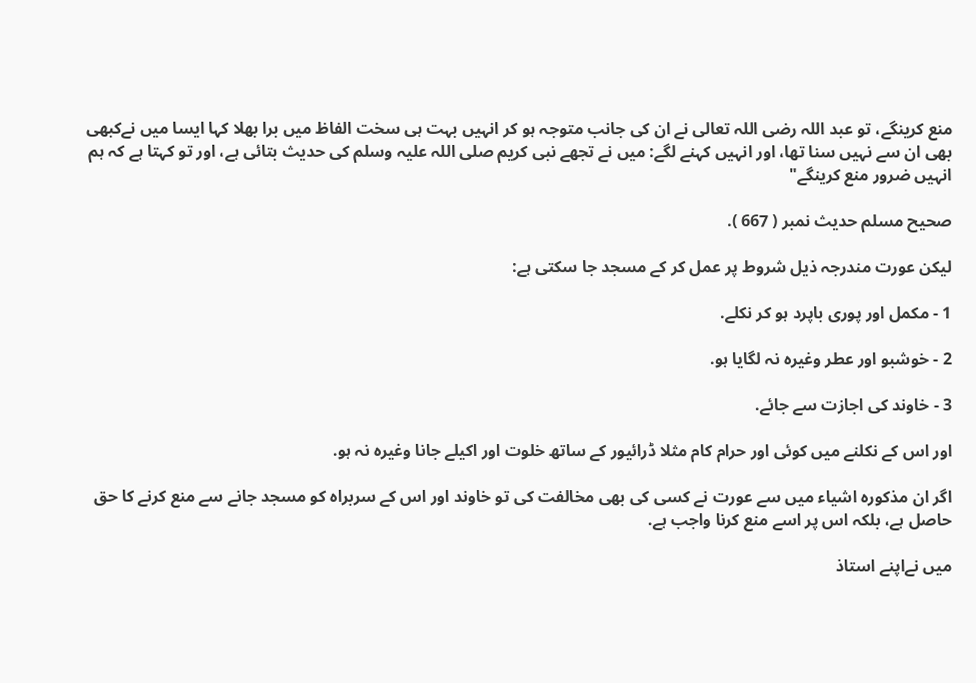منع كرينگے، تو عبد اللہ رضى اللہ تعالى نے ان كى جانب متوجہ ہو كر انہيں بہت ہى سخت الفاظ ميں برا بھلا كہا ايسا ميں نےكبھى بھى ان سے نہيں سنا تھا، اور انہيں كہنے لگے: ميں نے تجھے نبى كريم صلى اللہ عليہ وسلم كى حديث بتائى ہے، اور تو كہتا ہے كہ ہم انہيں ضرور منع كرينگے"

صحيح مسلم حديث نمبر ( 667 ).

ليكن عورت مندرجہ ذيل شروط پر عمل كر كے مسجد جا سكتى ہے:

1 - مكمل اور پورى باپرد ہو كر نكلے.

2 - خوشبو اور عطر وغيرہ نہ لگايا ہو.

3 - خاوند كى اجازت سے جائے.

اور اس كے نكلنے ميں كوئى اور حرام كام مثلا ڈرائيور كے ساتھ خلوت اور اكيلے جانا وغيرہ نہ ہو.

اگر ان مذكورہ اشياء ميں سے عورت نے كسى كى بھى مخالفت كى تو خاوند اور اس كے سربراہ كو مسجد جانے سے منع كرنے كا حق حاصل ہے، بلكہ اس پر اسے منع كرنا واجب ہے.

ميں نےاپنے استاذ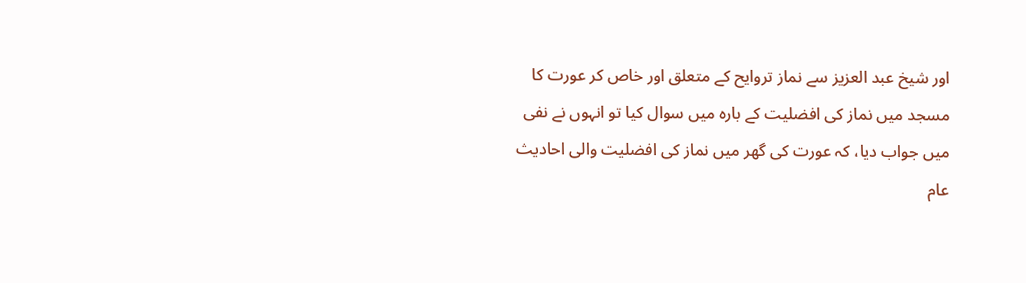اور شيخ عبد العزيز سے نماز تروايح كے متعلق اور خاص كر عورت كا مسجد ميں نماز كى افضليت كے بارہ ميں سوال كيا تو انہوں نے نفى ميں جواب ديا، كہ عورت كى گھر ميں نماز كى افضليت والى احاديث عام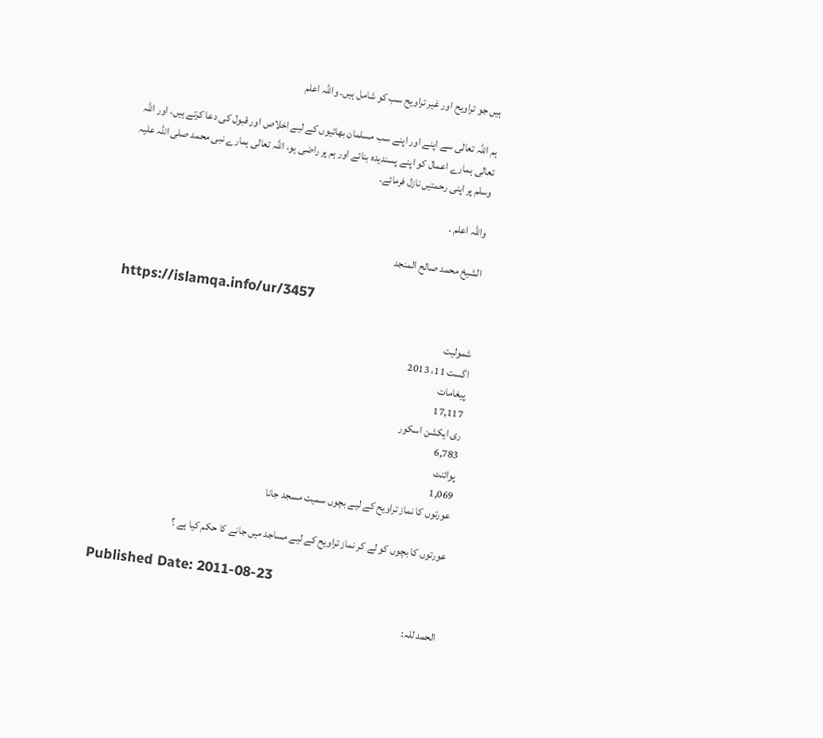ہيں جو تراويح اور غير تراويح سب كو شامل ہيں. واللہ اعلم

ہم اللہ تعالى سے اپنے اور اپنے سب مسلمان بھائيوں كے ليے اخلاص اور قبول كى دعا كرتے ہيں، اور اللہ تعالى ہمارے اعمال كو اپنے پسنديدہ بنائے اور ہم پر راضى ہو، اللہ تعالى ہمارے نبى محمد صلى اللہ عليہ وسلم پر اپنى رحمتيں نازل فرمائے.

واللہ اعلم .

الشيخ محمد صالح المنجد

https://islamqa.info/ur/3457

شمولیت
اگست 11، 2013
پیغامات
17,117
ری ایکشن اسکور
6,783
پوائنٹ
1,069
عورتوں كا نماز تراويح كے ليے بچوں سميت مسجد جانا

عورتوں كا بچوں كو لے كر نماز تراويح كے ليے مساجد ميں جانے كا حكم كيا ہے ؟

Published Date: 2011-08-23

الحمد للہ: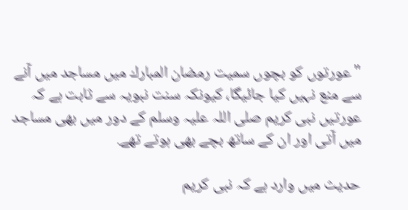" عورتوں كو بچوں سميت رمضان المبارك ميں مساجد ميں آنے سے منع نہيں كيا جائيگا، كيونكہ سنت نبويہ سے ثابت ہے كہ عورتيں نبى كريم صلى اللہ عليہ وسلم كے دور ميں بھى مساجد ميں آتى اور ان كے ساتھ بچے بھى ہوتے تھے.

حديث ميں وارد ہے كہ نبى كريم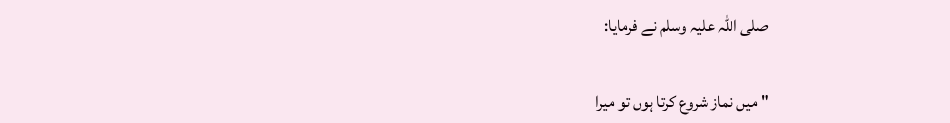صلى اللہ عليہ وسلم نے فرمايا:

" ميں نماز شروع كرتا ہوں تو ميرا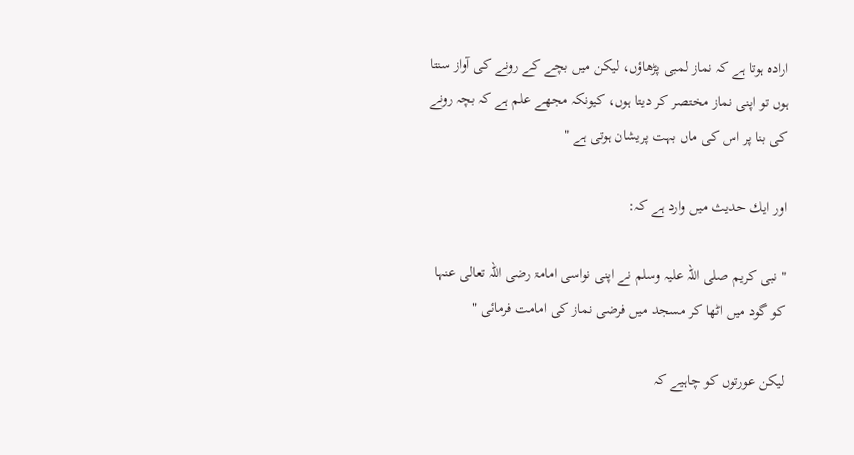ارادہ ہوتا ہے كہ نماز لمبى پڑھاؤں، ليكن ميں بچے كے رونے كى آواز سنتا ہوں تو اپنى نماز مختصر كر ديتا ہوں، كيونكہ مجھے علم ہے كہ بچہ رونے كى بنا پر اس كى ماں بہت پريشان ہوتى ہے "

اور ايك حديث ميں وارد ہے كہ:

" نبى كريم صلى اللہ عليہ وسلم نے اپنى نواسى امامۃ رضى اللہ تعالى عنہا كو گود ميں اٹھا كر مسجد ميں فرضى نماز كى امامت فرمائى "

ليكن عورتوں كو چاہيے كہ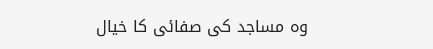وہ مساجد كى صفائى كا خيال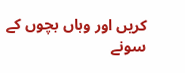كريں اور وہاں بچوں كے سونے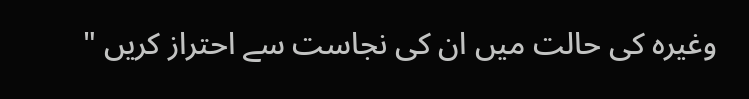وغيرہ كى حالت ميں ان كى نجاست سے احتراز كريں "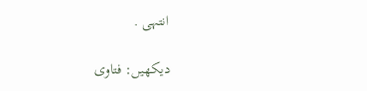انتہى .

ديكھيں: فتاوى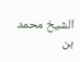الشيخ محمد بن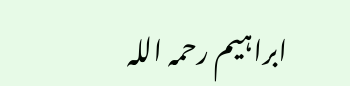ابراہيم رحمہ اللہ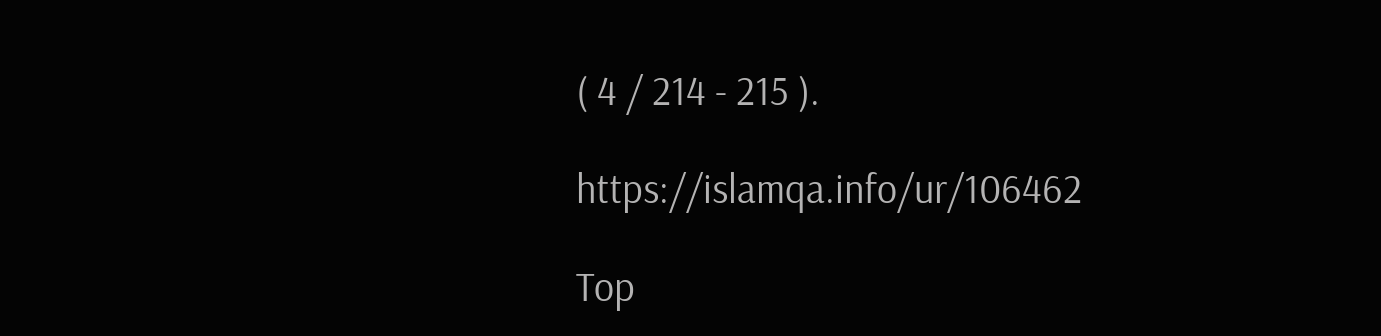( 4 / 214 - 215 ).

https://islamqa.info/ur/106462

Top